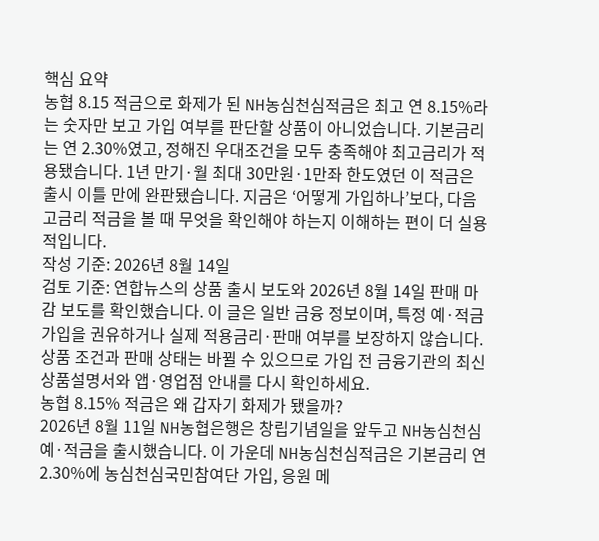핵심 요약
농협 8.15 적금으로 화제가 된 NH농심천심적금은 최고 연 8.15%라는 숫자만 보고 가입 여부를 판단할 상품이 아니었습니다. 기본금리는 연 2.30%였고, 정해진 우대조건을 모두 충족해야 최고금리가 적용됐습니다. 1년 만기·월 최대 30만원·1만좌 한도였던 이 적금은 출시 이틀 만에 완판됐습니다. 지금은 ‘어떻게 가입하나’보다, 다음 고금리 적금을 볼 때 무엇을 확인해야 하는지 이해하는 편이 더 실용적입니다.
작성 기준: 2026년 8월 14일
검토 기준: 연합뉴스의 상품 출시 보도와 2026년 8월 14일 판매 마감 보도를 확인했습니다. 이 글은 일반 금융 정보이며, 특정 예·적금 가입을 권유하거나 실제 적용금리·판매 여부를 보장하지 않습니다. 상품 조건과 판매 상태는 바뀔 수 있으므로 가입 전 금융기관의 최신 상품설명서와 앱·영업점 안내를 다시 확인하세요.
농협 8.15% 적금은 왜 갑자기 화제가 됐을까?
2026년 8월 11일 NH농협은행은 창립기념일을 앞두고 NH농심천심 예·적금을 출시했습니다. 이 가운데 NH농심천심적금은 기본금리 연 2.30%에 농심천심국민참여단 가입, 응원 메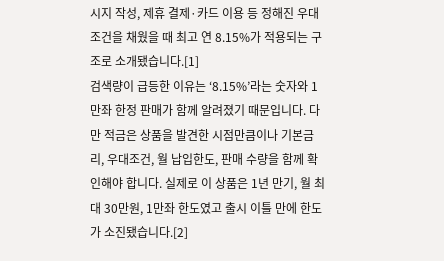시지 작성, 제휴 결제·카드 이용 등 정해진 우대조건을 채웠을 때 최고 연 8.15%가 적용되는 구조로 소개됐습니다.[1]
검색량이 급등한 이유는 ‘8.15%’라는 숫자와 1만좌 한정 판매가 함께 알려졌기 때문입니다. 다만 적금은 상품을 발견한 시점만큼이나 기본금리, 우대조건, 월 납입한도, 판매 수량을 함께 확인해야 합니다. 실제로 이 상품은 1년 만기, 월 최대 30만원, 1만좌 한도였고 출시 이틀 만에 한도가 소진됐습니다.[2]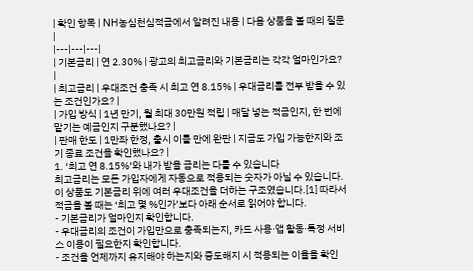| 확인 항목 | NH농심천심적금에서 알려진 내용 | 다음 상품을 볼 때의 질문 |
|---|---|---|
| 기본금리 | 연 2.30% | 광고의 최고금리와 기본금리는 각각 얼마인가요? |
| 최고금리 | 우대조건 충족 시 최고 연 8.15% | 우대금리를 전부 받을 수 있는 조건인가요? |
| 가입 방식 | 1년 만기, 월 최대 30만원 적립 | 매달 넣는 적금인지, 한 번에 맡기는 예금인지 구분했나요? |
| 판매 한도 | 1만좌 한정, 출시 이틀 만에 완판 | 지금도 가입 가능한지와 조기 종료 조건을 확인했나요? |
1. ‘최고 연 8.15%’와 내가 받을 금리는 다를 수 있습니다
최고금리는 모든 가입자에게 자동으로 적용되는 숫자가 아닐 수 있습니다. 이 상품도 기본금리 위에 여러 우대조건을 더하는 구조였습니다.[1] 따라서 적금을 볼 때는 ‘최고 몇 %인가’보다 아래 순서로 읽어야 합니다.
- 기본금리가 얼마인지 확인합니다.
- 우대금리의 조건이 가입만으로 충족되는지, 카드 사용·앱 활동·특정 서비스 이용이 필요한지 확인합니다.
- 조건을 언제까지 유지해야 하는지와 중도해지 시 적용되는 이율을 확인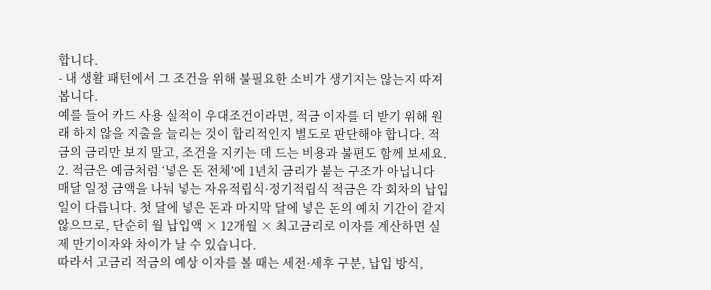합니다.
- 내 생활 패턴에서 그 조건을 위해 불필요한 소비가 생기지는 않는지 따져봅니다.
예를 들어 카드 사용 실적이 우대조건이라면, 적금 이자를 더 받기 위해 원래 하지 않을 지출을 늘리는 것이 합리적인지 별도로 판단해야 합니다. 적금의 금리만 보지 말고, 조건을 지키는 데 드는 비용과 불편도 함께 보세요.
2. 적금은 예금처럼 ‘넣은 돈 전체’에 1년치 금리가 붙는 구조가 아닙니다
매달 일정 금액을 나눠 넣는 자유적립식·정기적립식 적금은 각 회차의 납입일이 다릅니다. 첫 달에 넣은 돈과 마지막 달에 넣은 돈의 예치 기간이 같지 않으므로, 단순히 월 납입액 × 12개월 × 최고금리로 이자를 계산하면 실제 만기이자와 차이가 날 수 있습니다.
따라서 고금리 적금의 예상 이자를 볼 때는 세전·세후 구분, 납입 방식,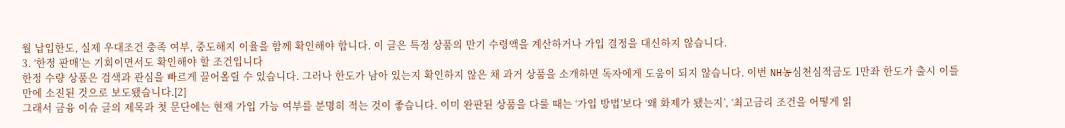월 납입한도, 실제 우대조건 충족 여부, 중도해지 이율을 함께 확인해야 합니다. 이 글은 특정 상품의 만기 수령액을 계산하거나 가입 결정을 대신하지 않습니다.
3. ‘한정 판매’는 기회이면서도 확인해야 할 조건입니다
한정 수량 상품은 검색과 관심을 빠르게 끌어올릴 수 있습니다. 그러나 한도가 남아 있는지 확인하지 않은 채 과거 상품을 소개하면 독자에게 도움이 되지 않습니다. 이번 NH농심천심적금도 1만좌 한도가 출시 이틀 만에 소진된 것으로 보도됐습니다.[2]
그래서 금융 이슈 글의 제목과 첫 문단에는 현재 가입 가능 여부를 분명히 적는 것이 좋습니다. 이미 완판된 상품을 다룰 때는 ‘가입 방법’보다 ‘왜 화제가 됐는지’, ‘최고금리 조건을 어떻게 읽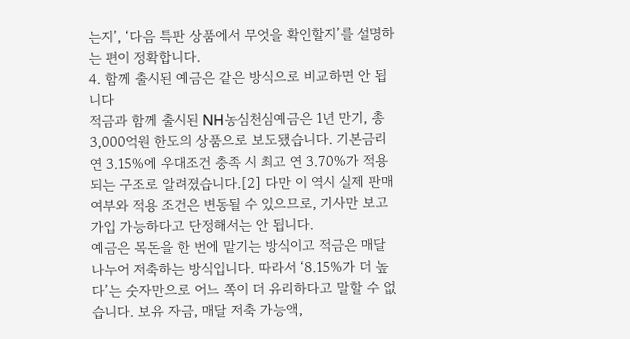는지’, ‘다음 특판 상품에서 무엇을 확인할지’를 설명하는 편이 정확합니다.
4. 함께 출시된 예금은 같은 방식으로 비교하면 안 됩니다
적금과 함께 출시된 NH농심천심예금은 1년 만기, 총 3,000억원 한도의 상품으로 보도됐습니다. 기본금리 연 3.15%에 우대조건 충족 시 최고 연 3.70%가 적용되는 구조로 알려졌습니다.[2] 다만 이 역시 실제 판매 여부와 적용 조건은 변동될 수 있으므로, 기사만 보고 가입 가능하다고 단정해서는 안 됩니다.
예금은 목돈을 한 번에 맡기는 방식이고 적금은 매달 나누어 저축하는 방식입니다. 따라서 ‘8.15%가 더 높다’는 숫자만으로 어느 쪽이 더 유리하다고 말할 수 없습니다. 보유 자금, 매달 저축 가능액,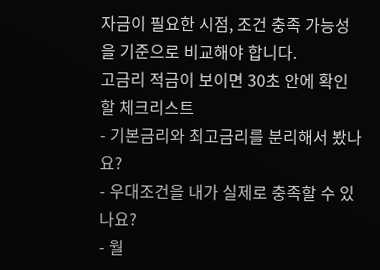자금이 필요한 시점, 조건 충족 가능성을 기준으로 비교해야 합니다.
고금리 적금이 보이면 30초 안에 확인할 체크리스트
- 기본금리와 최고금리를 분리해서 봤나요?
- 우대조건을 내가 실제로 충족할 수 있나요?
- 월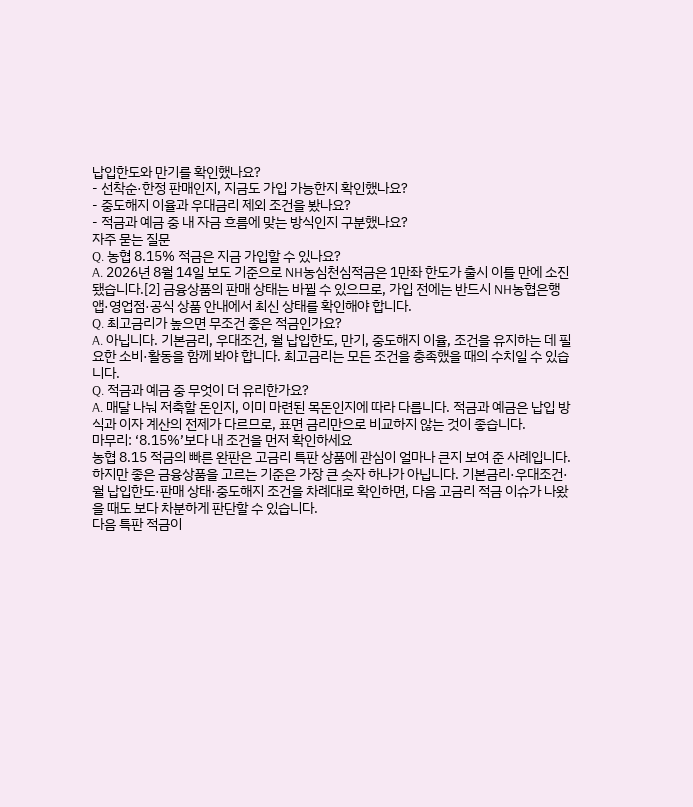납입한도와 만기를 확인했나요?
- 선착순·한정 판매인지, 지금도 가입 가능한지 확인했나요?
- 중도해지 이율과 우대금리 제외 조건을 봤나요?
- 적금과 예금 중 내 자금 흐름에 맞는 방식인지 구분했나요?
자주 묻는 질문
Q. 농협 8.15% 적금은 지금 가입할 수 있나요?
A. 2026년 8월 14일 보도 기준으로 NH농심천심적금은 1만좌 한도가 출시 이틀 만에 소진됐습니다.[2] 금융상품의 판매 상태는 바뀔 수 있으므로, 가입 전에는 반드시 NH농협은행 앱·영업점·공식 상품 안내에서 최신 상태를 확인해야 합니다.
Q. 최고금리가 높으면 무조건 좋은 적금인가요?
A. 아닙니다. 기본금리, 우대조건, 월 납입한도, 만기, 중도해지 이율, 조건을 유지하는 데 필요한 소비·활동을 함께 봐야 합니다. 최고금리는 모든 조건을 충족했을 때의 수치일 수 있습니다.
Q. 적금과 예금 중 무엇이 더 유리한가요?
A. 매달 나눠 저축할 돈인지, 이미 마련된 목돈인지에 따라 다릅니다. 적금과 예금은 납입 방식과 이자 계산의 전제가 다르므로, 표면 금리만으로 비교하지 않는 것이 좋습니다.
마무리: ‘8.15%’보다 내 조건을 먼저 확인하세요
농협 8.15 적금의 빠른 완판은 고금리 특판 상품에 관심이 얼마나 큰지 보여 준 사례입니다. 하지만 좋은 금융상품을 고르는 기준은 가장 큰 숫자 하나가 아닙니다. 기본금리·우대조건·월 납입한도·판매 상태·중도해지 조건을 차례대로 확인하면, 다음 고금리 적금 이슈가 나왔을 때도 보다 차분하게 판단할 수 있습니다.
다음 특판 적금이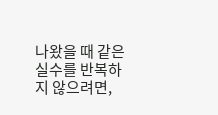나왔을 때 같은 실수를 반복하지 않으려면,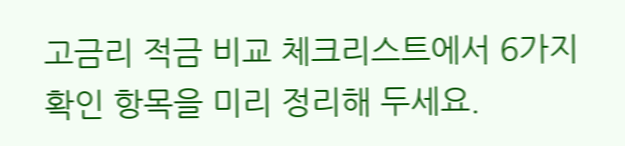고금리 적금 비교 체크리스트에서 6가지 확인 항목을 미리 정리해 두세요.